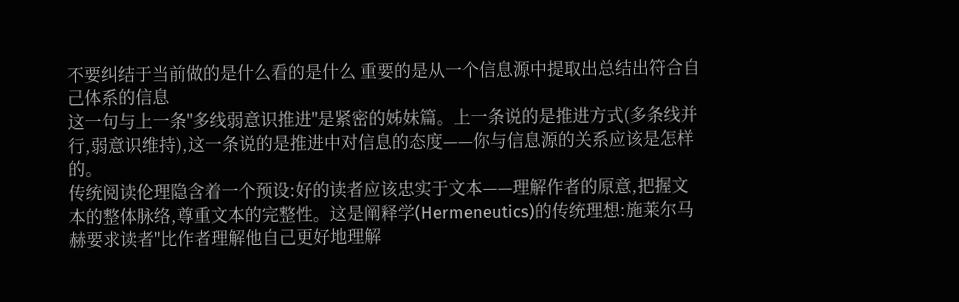不要纠结于当前做的是什么看的是什么 重要的是从一个信息源中提取出总结出符合自己体系的信息
这一句与上一条"多线弱意识推进"是紧密的姊妹篇。上一条说的是推进方式(多条线并行,弱意识维持),这一条说的是推进中对信息的态度——你与信息源的关系应该是怎样的。
传统阅读伦理隐含着一个预设:好的读者应该忠实于文本——理解作者的原意,把握文本的整体脉络,尊重文本的完整性。这是阐释学(Hermeneutics)的传统理想:施莱尔马赫要求读者"比作者理解他自己更好地理解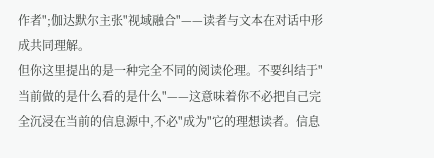作者";伽达默尔主张"视域融合"——读者与文本在对话中形成共同理解。
但你这里提出的是一种完全不同的阅读伦理。不要纠结于"当前做的是什么看的是什么"——这意味着你不必把自己完全沉浸在当前的信息源中,不必"成为"它的理想读者。信息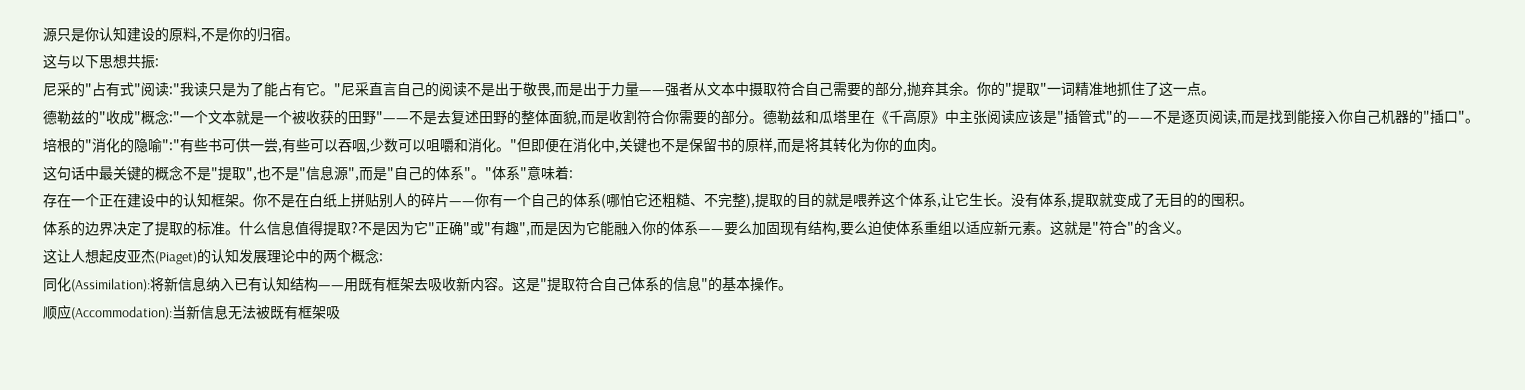源只是你认知建设的原料,不是你的归宿。
这与以下思想共振:
尼采的"占有式"阅读:"我读只是为了能占有它。"尼采直言自己的阅读不是出于敬畏,而是出于力量——强者从文本中摄取符合自己需要的部分,抛弃其余。你的"提取"一词精准地抓住了这一点。
德勒兹的"收成"概念:"一个文本就是一个被收获的田野"——不是去复述田野的整体面貌,而是收割符合你需要的部分。德勒兹和瓜塔里在《千高原》中主张阅读应该是"插管式"的——不是逐页阅读,而是找到能接入你自己机器的"插口"。
培根的"消化的隐喻":"有些书可供一尝,有些可以吞咽,少数可以咀嚼和消化。"但即便在消化中,关键也不是保留书的原样,而是将其转化为你的血肉。
这句话中最关键的概念不是"提取",也不是"信息源",而是"自己的体系"。"体系"意味着:
存在一个正在建设中的认知框架。你不是在白纸上拼贴别人的碎片——你有一个自己的体系(哪怕它还粗糙、不完整),提取的目的就是喂养这个体系,让它生长。没有体系,提取就变成了无目的的囤积。
体系的边界决定了提取的标准。什么信息值得提取?不是因为它"正确"或"有趣",而是因为它能融入你的体系——要么加固现有结构,要么迫使体系重组以适应新元素。这就是"符合"的含义。
这让人想起皮亚杰(Piaget)的认知发展理论中的两个概念:
同化(Assimilation):将新信息纳入已有认知结构——用既有框架去吸收新内容。这是"提取符合自己体系的信息"的基本操作。
顺应(Accommodation):当新信息无法被既有框架吸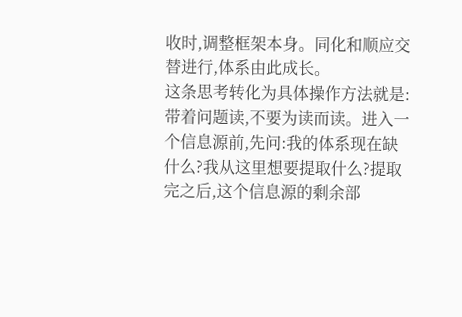收时,调整框架本身。同化和顺应交替进行,体系由此成长。
这条思考转化为具体操作方法就是:
带着问题读,不要为读而读。进入一个信息源前,先问:我的体系现在缺什么?我从这里想要提取什么?提取完之后,这个信息源的剩余部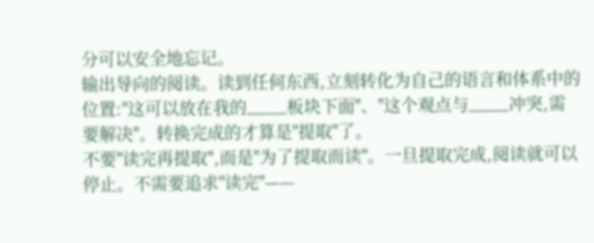分可以安全地忘记。
输出导向的阅读。读到任何东西,立刻转化为自己的语言和体系中的位置:"这可以放在我的____板块下面"、"这个观点与____冲突,需要解决"。转换完成的才算是"提取"了。
不要"读完再提取",而是"为了提取而读"。一旦提取完成,阅读就可以停止。不需要追求"读完"——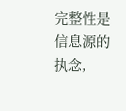完整性是信息源的执念,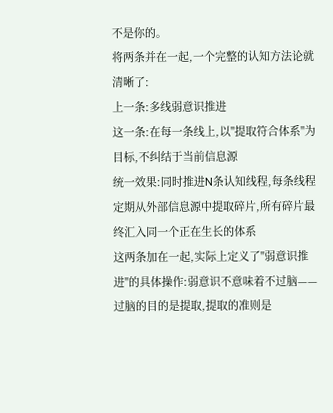不是你的。
将两条并在一起,一个完整的认知方法论就清晰了:
上一条:多线弱意识推进
这一条:在每一条线上,以"提取符合体系"为目标,不纠结于当前信息源
统一效果:同时推进N条认知线程,每条线程定期从外部信息源中提取碎片,所有碎片最终汇入同一个正在生长的体系
这两条加在一起,实际上定义了"弱意识推进"的具体操作:弱意识不意味着不过脑——过脑的目的是提取,提取的准则是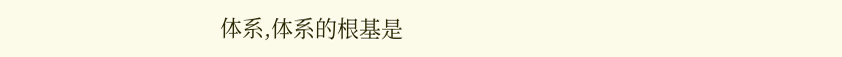体系,体系的根基是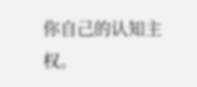你自己的认知主权。